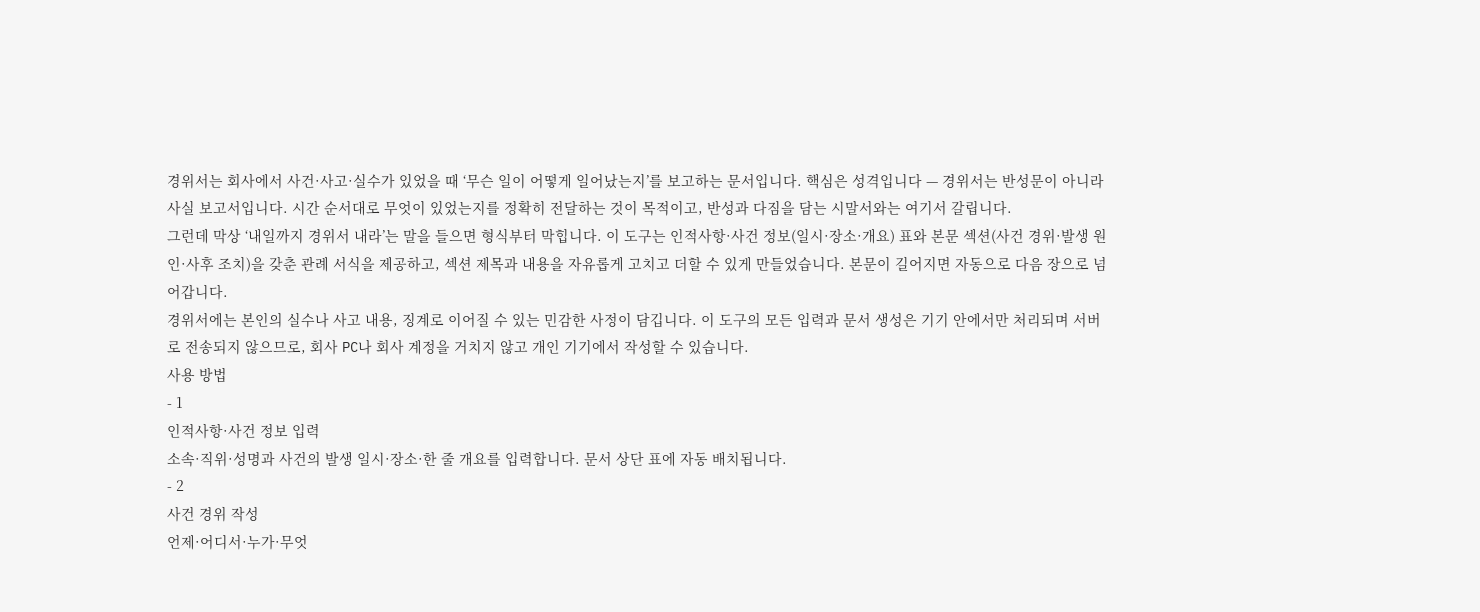경위서는 회사에서 사건·사고·실수가 있었을 때 ‘무슨 일이 어떻게 일어났는지’를 보고하는 문서입니다. 핵심은 성격입니다 — 경위서는 반성문이 아니라 사실 보고서입니다. 시간 순서대로 무엇이 있었는지를 정확히 전달하는 것이 목적이고, 반성과 다짐을 담는 시말서와는 여기서 갈립니다.
그런데 막상 ‘내일까지 경위서 내라’는 말을 들으면 형식부터 막힙니다. 이 도구는 인적사항·사건 정보(일시·장소·개요) 표와 본문 섹션(사건 경위·발생 원인·사후 조치)을 갖춘 관례 서식을 제공하고, 섹션 제목과 내용을 자유롭게 고치고 더할 수 있게 만들었습니다. 본문이 길어지면 자동으로 다음 장으로 넘어갑니다.
경위서에는 본인의 실수나 사고 내용, 징계로 이어질 수 있는 민감한 사정이 담깁니다. 이 도구의 모든 입력과 문서 생성은 기기 안에서만 처리되며 서버로 전송되지 않으므로, 회사 PC나 회사 계정을 거치지 않고 개인 기기에서 작성할 수 있습니다.
사용 방법
- 1
인적사항·사건 정보 입력
소속·직위·성명과 사건의 발생 일시·장소·한 줄 개요를 입력합니다. 문서 상단 표에 자동 배치됩니다.
- 2
사건 경위 작성
언제·어디서·누가·무엇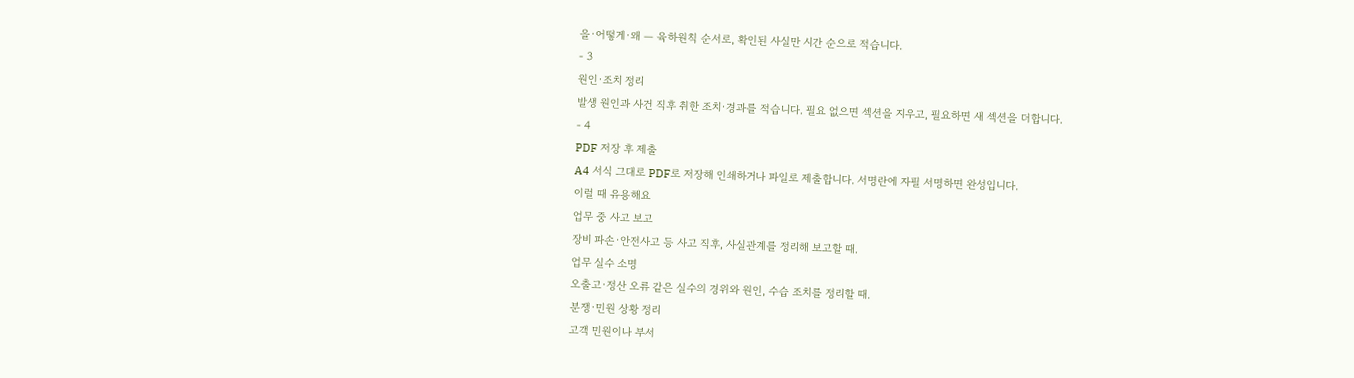을·어떻게·왜 — 육하원칙 순서로, 확인된 사실만 시간 순으로 적습니다.
- 3
원인·조치 정리
발생 원인과 사건 직후 취한 조치·경과를 적습니다. 필요 없으면 섹션을 지우고, 필요하면 새 섹션을 더합니다.
- 4
PDF 저장 후 제출
A4 서식 그대로 PDF로 저장해 인쇄하거나 파일로 제출합니다. 서명란에 자필 서명하면 완성입니다.
이럴 때 유용해요
업무 중 사고 보고
장비 파손·안전사고 등 사고 직후, 사실관계를 정리해 보고할 때.
업무 실수 소명
오출고·정산 오류 같은 실수의 경위와 원인, 수습 조치를 정리할 때.
분쟁·민원 상황 정리
고객 민원이나 부서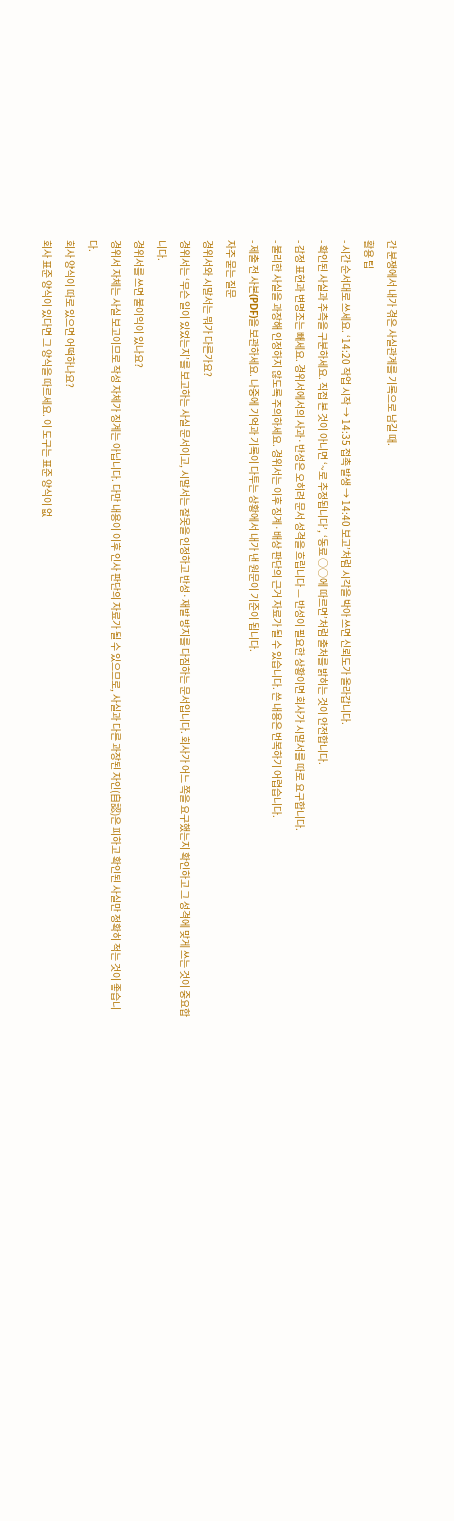간 분쟁에서 내가 겪은 사실관계를 기록으로 남길 때.
활용 팁
- 시간 순서대로 쓰세요. ‘14:20 작업 시작 → 14:35 접촉 발생 → 14:40 보고’처럼 시각을 박아 쓰면 신뢰도가 올라갑니다.
- 확인된 사실과 추측을 구분하세요. 직접 본 것이 아니면 ‘~로 추정됩니다’, ‘동료 ○○에 따르면’처럼 출처를 밝히는 것이 안전합니다.
- 감정 표현과 변명조는 빼세요. 경위서에서의 사과·반성은 오히려 문서 성격을 흐립니다 — 반성이 필요한 상황이면 회사가 시말서를 따로 요구합니다.
- 불리한 사실을 과장해 인정하지 않도록 주의하세요. 경위서는 이후 징계·배상 판단의 근거 자료가 될 수 있습니다. 쓴 내용은 번복하기 어렵습니다.
- 제출 전 사본(PDF)을 보관하세요. 나중에 기억과 기록이 다투는 상황에서 내가 낸 원문이 기준이 됩니다.
자주 묻는 질문
경위서와 시말서는 뭐가 다른가요?
경위서는 ‘무슨 일이 있었는지’를 보고하는 사실 문서이고, 시말서는 잘못을 인정하고 반성·재발 방지를 다짐하는 문서입니다. 회사가 어느 쪽을 요구했는지 확인하고 그 성격에 맞게 쓰는 것이 중요합니다.
경위서를 쓰면 불이익이 있나요?
경위서 자체는 사실 보고이므로 작성 자체가 징계는 아닙니다. 다만 내용이 이후 인사 판단의 자료가 될 수 있으므로, 사실과 다른 과장된 자인(自認)은 피하고 확인된 사실만 정확히 적는 것이 좋습니다.
회사 양식이 따로 있으면 어떡하나요?
회사 표준 양식이 있다면 그 양식을 따르세요. 이 도구는 표준 양식이 없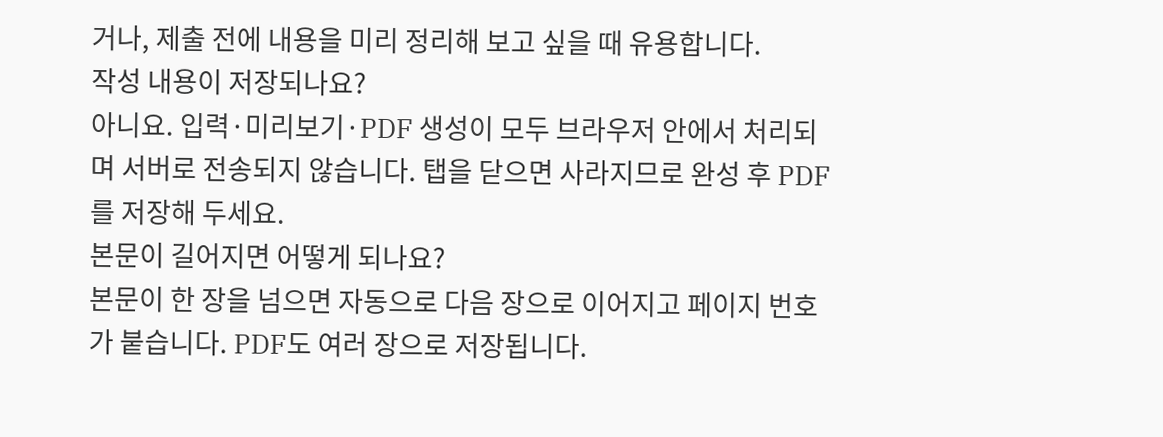거나, 제출 전에 내용을 미리 정리해 보고 싶을 때 유용합니다.
작성 내용이 저장되나요?
아니요. 입력·미리보기·PDF 생성이 모두 브라우저 안에서 처리되며 서버로 전송되지 않습니다. 탭을 닫으면 사라지므로 완성 후 PDF를 저장해 두세요.
본문이 길어지면 어떻게 되나요?
본문이 한 장을 넘으면 자동으로 다음 장으로 이어지고 페이지 번호가 붙습니다. PDF도 여러 장으로 저장됩니다.